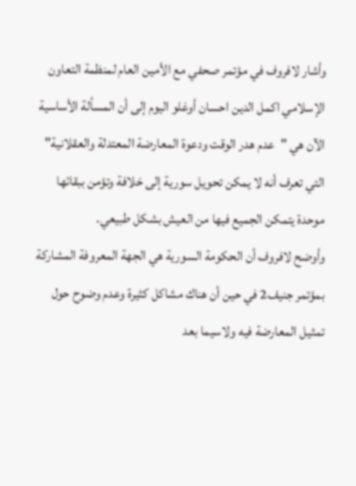وأشار لافروف في مؤتمر صحفي مع الأمين العام لمنظمة التعاون الإسلامي اكمل الدين احسان أوغلو اليوم إلى أن المسألة الأساسية الآن هي "عدم هدر الوقت ودعوة المعارضة المعتدلة والعقلانية" التي تعرف أنه لا يمكن تحويل سورية إلى خلافة وتؤمن ببقائها موحدة يتمكن الجميع فيها من العيش بشكل طبيعي.
وأوضح لافروف أن الحكومة السورية هي الجهة المعروفة المشاركة بمؤتمر جنيف2 في حين أن هناك مشاكل كثيرة وعدم وضوح حول تمثيل المعارضة فيه ولاسيما بعد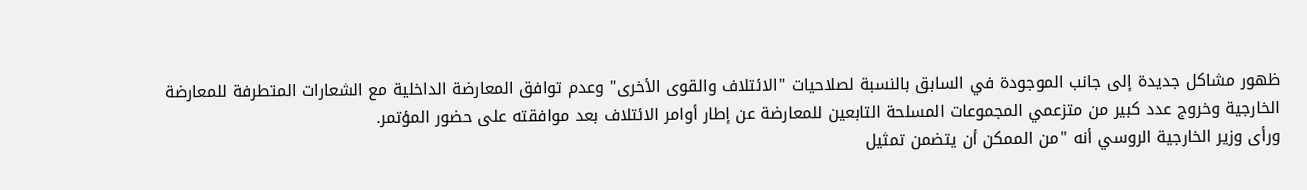ظهور مشاكل جديدة إلى جانب الموجودة في السابق بالنسبة لصلاحيات "الائتلاف والقوى الأخرى" وعدم توافق المعارضة الداخلية مع الشعارات المتطرفة للمعارضة الخارجية وخروج عدد كبير من متزعمي المجموعات المسلحة التابعين للمعارضة عن إطار أوامر الائتلاف بعد موافقته على حضور المؤتمر.
ورأى وزير الخارجية الروسي أنه "من الممكن أن يتضمن تمثيل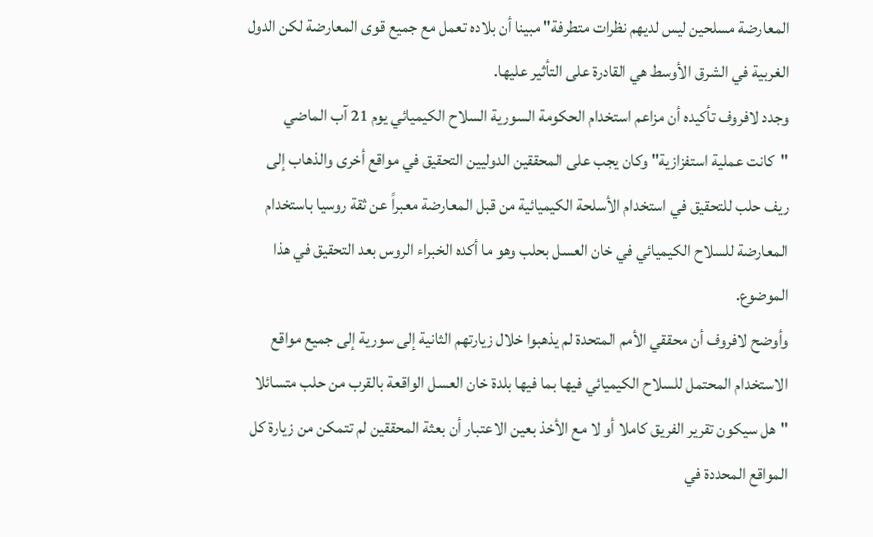المعارضة مسلحين ليس لديهم نظرات متطرفة" مبينا أن بلاده تعمل مع جميع قوى المعارضة لكن الدول الغربية في الشرق الأوسط هي القادرة على التأثير عليها.
وجدد لافروف تأكيده أن مزاعم استخدام الحكومة السورية السلاح الكيميائي يوم 21 آب الماضي "كانت عملية استفزازية" وكان يجب على المحققين الدوليين التحقيق في مواقع أخرى والذهاب إلى ريف حلب للتحقيق في استخدام الأسلحة الكيميائية من قبل المعارضة معبراً عن ثقة روسيا باستخدام المعارضة للسلاح الكيميائي في خان العسل بحلب وهو ما أكده الخبراء الروس بعد التحقيق في هذا الموضوع.
وأوضح لافروف أن محققي الأمم المتحدة لم يذهبوا خلال زيارتهم الثانية إلى سورية إلى جميع مواقع الاستخدام المحتمل للسلاح الكيميائي فيها بما فيها بلدة خان العسل الواقعة بالقرب من حلب متسائلا "هل سيكون تقرير الفريق كاملا أو لا مع الأخذ بعين الاعتبار أن بعثة المحققين لم تتمكن من زيارة كل المواقع المحددة في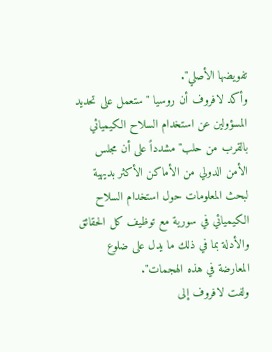تفويضها الأصلي".
وأكد لافروف أن روسيا "ستعمل على تحديد المسؤولين عن استخدام السلاح الكيميائي بالقرب من حلب" مشدداً على أن مجلس الأمن الدولي من الأماكن الأكثر بديهية لبحث المعلومات حول استخدام السلاح الكيميائي في سورية مع توظيف كل الحقائق والأدلة بما في ذلك ما يدل على ضلوع المعارضة في هذه الهجمات".
ولفت لافروف إلى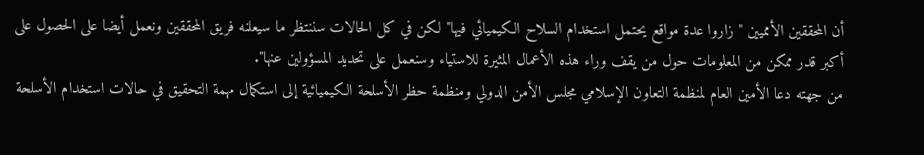أن المحققين الأمميين "زاروا عدة مواقع يحتمل استخدام السلاح الكيميائي فيها" لكن في كل الحالات سننتظر ما سيعلنه فريق المحققين ونعمل أيضا على الحصول على أكبر قدر ممكن من المعلومات حول من يقف وراء هذه الأعمال المثيرة للاستياء وسنعمل على تحديد المسؤولين عنها".
من جهته دعا الأمين العام لمنظمة التعاون الإسلامي مجلس الأمن الدولي ومنظمة حظر الأسلحة الكيميائية إلى استكمال مهمة التحقيق في حالات استخدام الأسلحة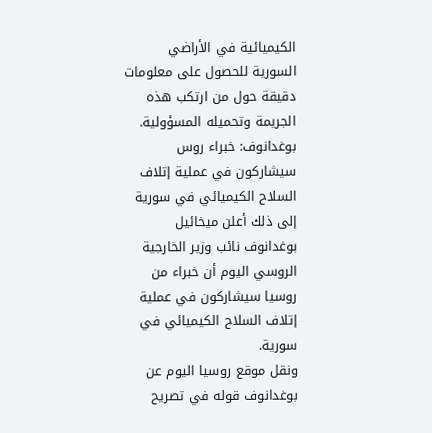الكيميائية في الأراضي السورية للحصول على معلومات دقيقة حول من ارتكب هذه الجريمة وتحميله المسؤولية.
بوغدانوف: خبراء روس سيشاركون في عملية إتلاف السلاح الكيميائي في سورية
إلى ذلك أعلن ميخائيل بوغدانوف نائب وزير الخارجية الروسي اليوم أن خبراء من روسيا سيشاركون في عملية إتلاف السلاح الكيميائي في سورية.
ونقل موقع روسيا اليوم عن بوغدانوف قوله في تصريح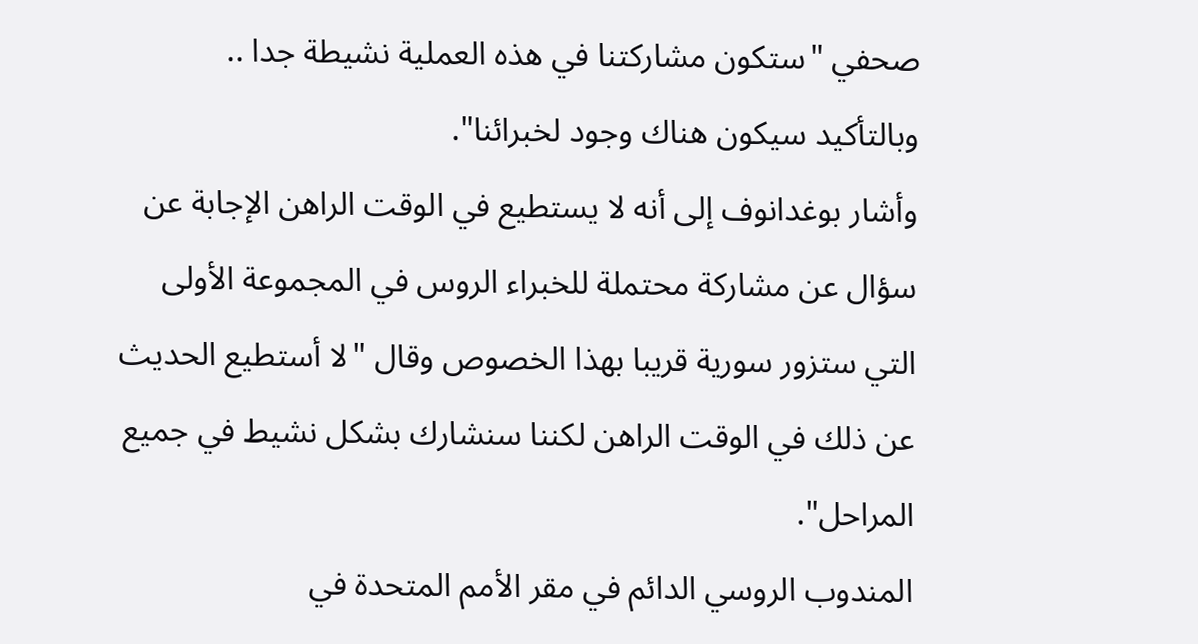صحفي "ستكون مشاركتنا في هذه العملية نشيطة جدا .. وبالتأكيد سيكون هناك وجود لخبرائنا".
وأشار بوغدانوف إلى أنه لا يستطيع في الوقت الراهن الإجابة عن سؤال عن مشاركة محتملة للخبراء الروس في المجموعة الأولى التي ستزور سورية قريبا بهذا الخصوص وقال "لا أستطيع الحديث عن ذلك في الوقت الراهن لكننا سنشارك بشكل نشيط في جميع المراحل".
المندوب الروسي الدائم في مقر الأمم المتحدة في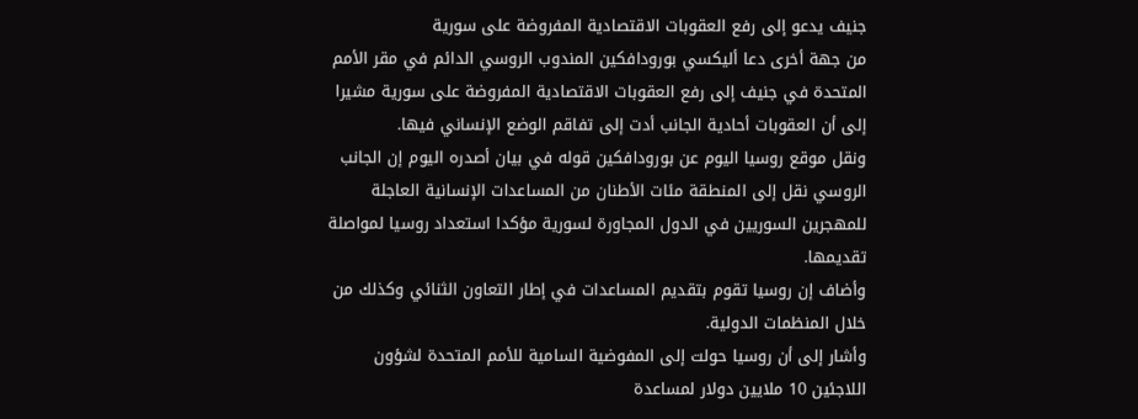جنيف يدعو إلى رفع العقوبات الاقتصادية المفروضة على سورية
من جهة أخرى دعا أليكسي بورودافكين المندوب الروسي الدائم في مقر الأمم المتحدة في جنيف إلى رفع العقوبات الاقتصادية المفروضة على سورية مشيرا إلى أن العقوبات أحادية الجانب أدت إلى تفاقم الوضع الإنساني فيها.
ونقل موقع روسيا اليوم عن بورودافكين قوله في بيان أصدره اليوم إن الجانب الروسي نقل إلى المنطقة مئات الأطنان من المساعدات الإنسانية العاجلة للمهجرين السوريين في الدول المجاورة لسورية مؤكدا استعداد روسيا لمواصلة تقديمها.
وأضاف إن روسيا تقوم بتقديم المساعدات في إطار التعاون الثنائي وكذلك من خلال المنظمات الدولية.
وأشار إلى أن روسيا حولت إلى المفوضية السامية للأمم المتحدة لشؤون اللاجئين 10 ملايين دولار لمساعدة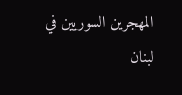المهجرين السوريين في لبنان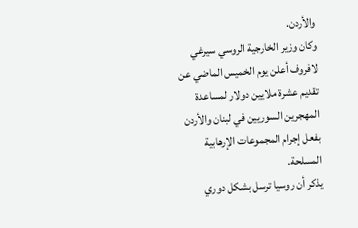والأردن.
وكان وزير الخارجية الروسي سيرغي لافروف أعلن يوم الخميس الماضي عن تقديم عشرة ملايين دولار لمساعدة المهجرين السوريين في لبنان والأردن بفعل إجرام المجموعات الإرهابية المسلحة.
يذكر أن روسيا ترسل بشكل دوري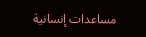مساعدات إنسانية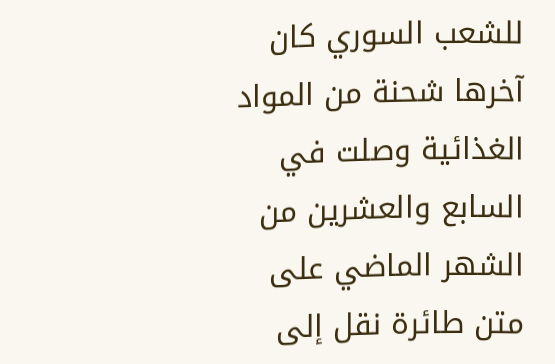للشعب السوري كان آخرها شحنة من المواد الغذائية وصلت في السابع والعشرين من الشهر الماضي على متن طائرة نقل إلى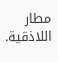مطار اللاذقية.